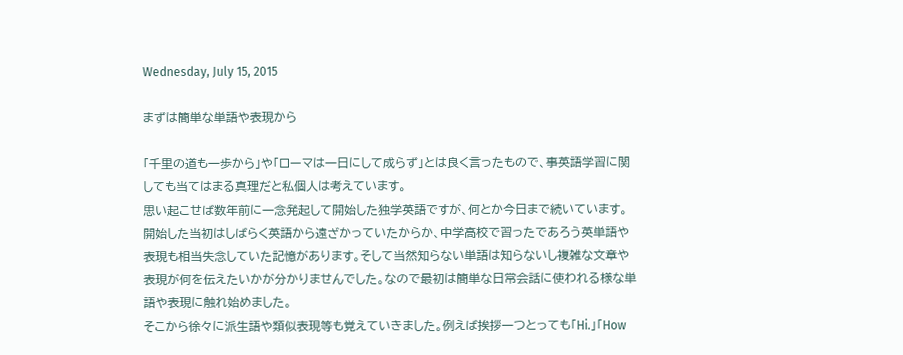Wednesday, July 15, 2015

まずは簡単な単語や表現から

「千里の道も一歩から」や「ローマは一日にして成らず」とは良く言ったもので、事英語学習に関しても当てはまる真理だと私個人は考えています。
思い起こせば数年前に一念発起して開始した独学英語ですが、何とか今日まで続いています。開始した当初はしばらく英語から遠ざかっていたからか、中学高校で習ったであろう英単語や表現も相当失念していた記憶があります。そして当然知らない単語は知らないし複雑な文章や表現が何を伝えたいかが分かりませんでした。なので最初は簡単な日常会話に使われる様な単語や表現に触れ始めました。
そこから徐々に派生語や類似表現等も覚えていきました。例えば挨拶一つとっても「Hi.」「How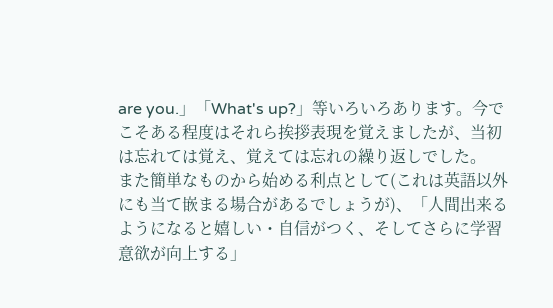are you.」「What's up?」等いろいろあります。今でこそある程度はそれら挨拶表現を覚えましたが、当初は忘れては覚え、覚えては忘れの繰り返しでした。
また簡単なものから始める利点として(これは英語以外にも当て嵌まる場合があるでしょうが)、「人間出来るようになると嬉しい・自信がつく、そしてさらに学習意欲が向上する」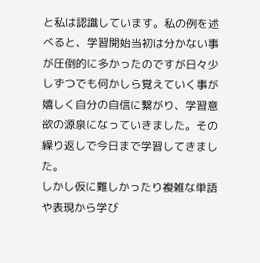と私は認識しています。私の例を述べると、学習開始当初は分かない事が圧倒的に多かったのですが日々少しずつでも何かしら覚えていく事が嬉しく自分の自信に繋がり、学習意欲の源泉になっていきました。その繰り返しで今日まで学習してきました。
しかし仮に難しかったり複雑な単語や表現から学び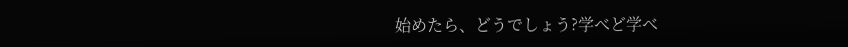始めたら、どうでしょう?学べど学べ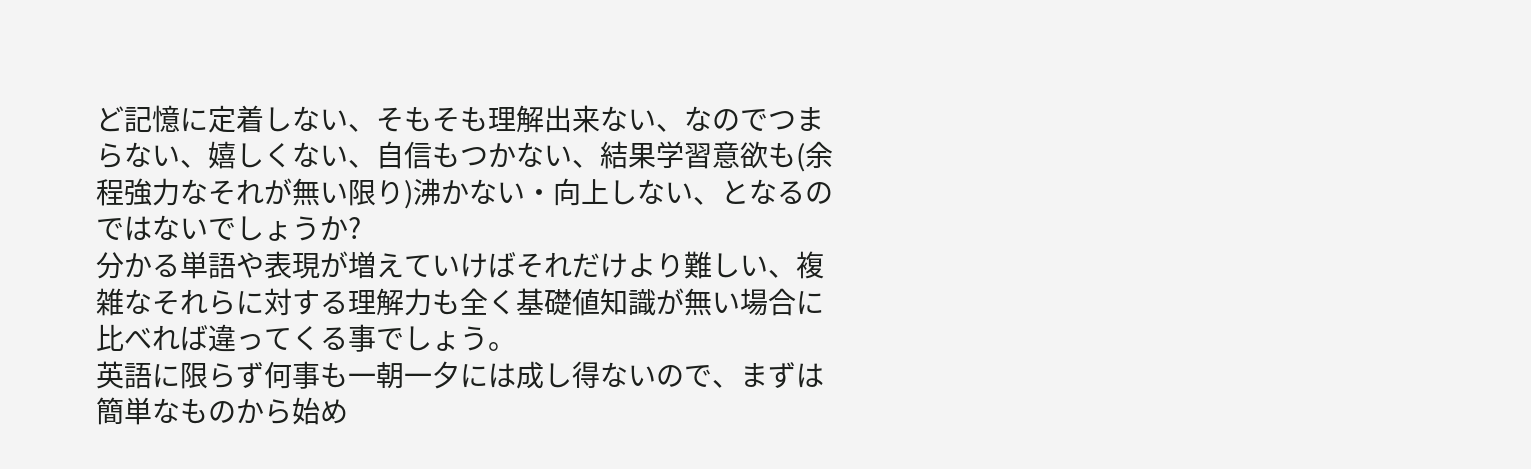ど記憶に定着しない、そもそも理解出来ない、なのでつまらない、嬉しくない、自信もつかない、結果学習意欲も(余程強力なそれが無い限り)沸かない・向上しない、となるのではないでしょうか?
分かる単語や表現が増えていけばそれだけより難しい、複雑なそれらに対する理解力も全く基礎値知識が無い場合に比べれば違ってくる事でしょう。
英語に限らず何事も一朝一夕には成し得ないので、まずは簡単なものから始め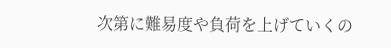次第に難易度や負荷を上げていくの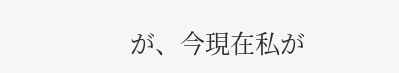が、今現在私が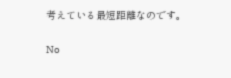考えている最短距離なのです。

No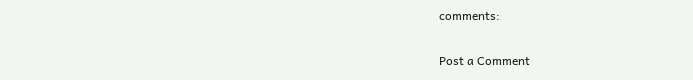comments:

Post a Comment